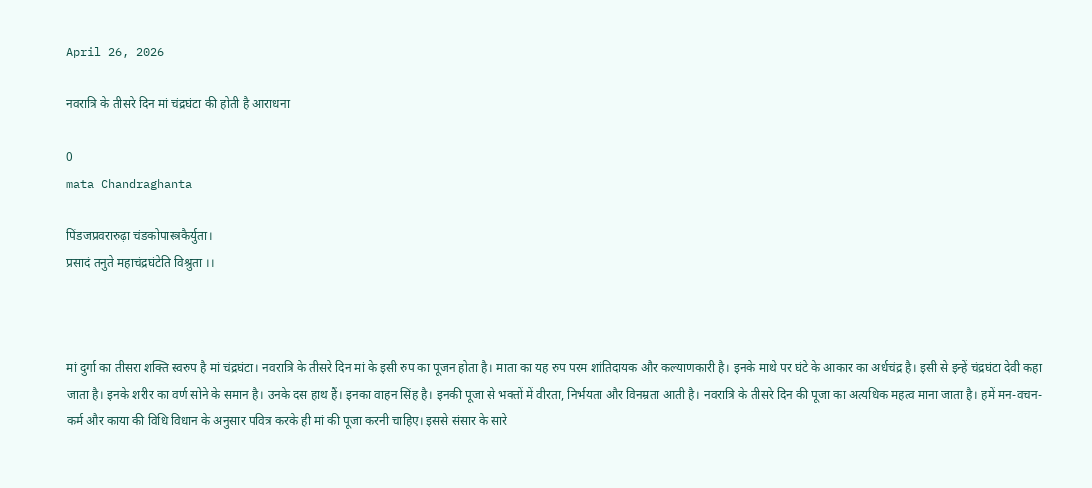April 26, 2026

नवरात्रि के तीसरे दिन मां चंद्रघंटा की होती है आराधना

0
mata Chandraghanta

पिंडजप्रवरारुढ़ा चंडकोपास्त्रकैर्युता।
प्रसादं तनुते महाचंद्रघंटेति विश्रुता ।।



मां दुर्गा का तीसरा शक्ति स्वरुप है मां चंद्रघंटा। नवरात्रि के तीसरे दिन मां के इसी रुप का पूजन होता है। माता का यह रुप परम शांतिदायक और कल्याणकारी है। इनके माथे पर घंटे के आकार का अर्धचंद्र है। इसी से इन्हें चंद्रघंटा देवी कहा जाता है। इनके शरीर का वर्ण सोने के समान है। उनके दस हाथ हैं। इनका वाहन सिंह है। इनकी पूजा से भक्तों में वीरता, निर्भयता और विनम्रता आती है। नवरात्रि के तीसरे दिन की पूजा का अत्यधिक महत्व माना जाता है। हमें मन-वचन-कर्म और काया की विधि विधान के अनुसार पवित्र करके ही मां की पूजा करनी चाहिए। इससे संसार के सारे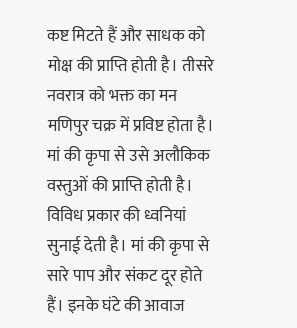कष्ट मिटते हैं और साधक को मोक्ष की प्राप्ति होती है। तीसरे नवरात्र को भक्त का मन मणिपुर चक्र में प्रविष्ट होता है। मां की कृपा से उसे अलौकिक वस्तुओं की प्राप्ति होती है। विविध प्रकार की ध्वनियां सुनाई देती है। मां की कृपा से सारे पाप और संकट दूर होते हैं। इनके घंटे की आवाज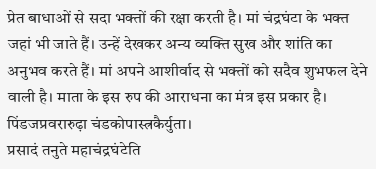प्रेत बाधाओं से सदा भक्तों की रक्षा करती है। मां चंद्रघंटा के भक्त जहां भी जाते हैं। उन्हें देखकर अन्य व्यक्ति सुख और शांति का अनुभव करते हैं। मां अपने आशीर्वाद से भक्तों को सदैव शुभफल देने वाली है। माता के इस रुप की आराधना का मंत्र इस प्रकार है।
पिंडजप्रवरारुढ़ा चंडकोपास्त्रकैर्युता।
प्रसादं तनुते महाचंद्रघंटेति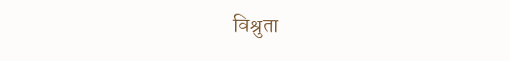विश्रुता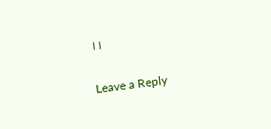।।

Leave a Reply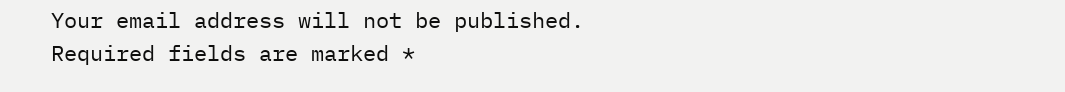Your email address will not be published. Required fields are marked *